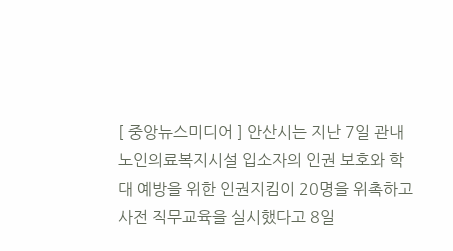[ 중앙뉴스미디어 ] 안산시는 지난 7일 관내 노인의료복지시설 입소자의 인권 보호와 학대 예방을 위한 인권지킴이 20명을 위촉하고 사전 직무교육을 실시했다고 8일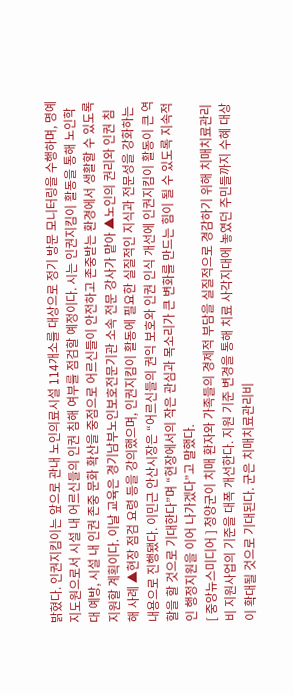밝혔다. 인권지킴이는 앞으로 관내 노인의료시설 114개소를 대상으로 정기 방문 모니터링을 수행하며, 명예지도원으로서 시설 내 어르신들의 인권 침해 여부를 점검할 예정이다. 시는 인권지킴이 활동을 통해 노인학대 예방, 시설 내 인권 존중 문화 확산을 중점으로 어르신들이 안전하고 존중받는 환경에서 생활할 수 있도록 지원할 계획이다. 이날 교육은 경기남부노인보호전문기관 소속 전문 강사가 맡아 ▲노인의 권리와 인권 침해 사례 ▲현장 점검 요령 등을 강의했으며, 인권지킴이 활동에 필요한 실질적인 지식과 전문성을 강화하는 내용으로 진행됐다. 이민근 안산시장은 “어르신들의 권익 보호와 인권 인식 개선에 인권지킴이 활동이 큰 역할을 할 것으로 기대한다”며 “현장에서의 작은 관심과 목소리가 큰 변화를 만드는 힘이 될 수 있도록 지속적인 행정지원을 이어 나가겠다”고 말했다.
[ 중앙뉴스미디어 ] 청양군이 치매 환자와 가족들의 경제적 부담을 실질적으로 경감하기 위해 치매치료관리비 지원사업의 기준을 대폭 개선한다. 지원 기준 변경을 통해 치료 사각지대에 놓였던 주민들까지 수혜 대상이 확대될 것으로 기대된다. 군은 치매치료관리비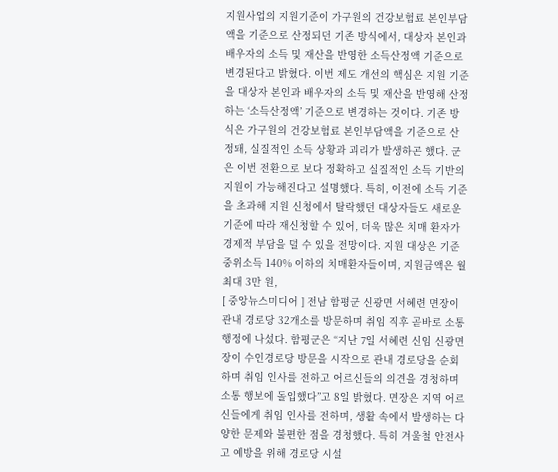지원사업의 지원기준이 가구원의 건강보험료 본인부담액을 기준으로 산정되던 기존 방식에서, 대상자 본인과 배우자의 소득 및 재산을 반영한 소득산정액 기준으로 변경된다고 밝혔다. 이번 제도 개선의 핵심은 지원 기준을 대상자 본인과 배우자의 소득 및 재산을 반영해 산정하는 ‘소득산정액’ 기준으로 변경하는 것이다. 기존 방식은 가구원의 건강보험료 본인부담액을 기준으로 산정돼, 실질적인 소득 상황과 괴리가 발생하곤 했다. 군은 이번 전환으로 보다 정확하고 실질적인 소득 기반의 지원이 가능해진다고 설명했다. 특히, 이전에 소득 기준을 초과해 지원 신청에서 탈락했던 대상자들도 새로운 기준에 따라 재신청할 수 있어, 더욱 많은 치매 환자가 경제적 부담을 덜 수 있을 전망이다. 지원 대상은 기준 중위소득 140% 이하의 치매환자들이며, 지원금액은 월 최대 3만 원,
[ 중앙뉴스미디어 ] 전남 함평군 신광면 서혜련 면장이 관내 경로당 32개소를 방문하며 취임 직후 곧바로 소통 행정에 나섰다. 함평군은 “지난 7일 서혜련 신임 신광면장이 수인경로당 방문을 시작으로 관내 경로당을 순회하며 취임 인사를 전하고 어르신들의 의견을 경청하며 소통 행보에 돌입했다”고 8일 밝혔다. 면장은 지역 어르신들에게 취임 인사를 전하며, 생활 속에서 발생하는 다양한 문제와 불편한 점을 경청했다. 특히 겨울철 안전사고 예방을 위해 경로당 시설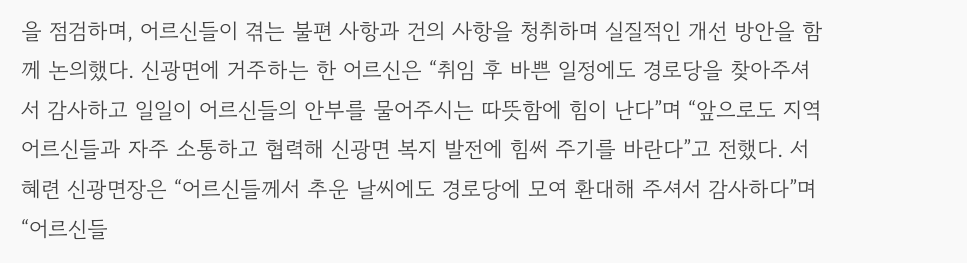을 점검하며, 어르신들이 겪는 불편 사항과 건의 사항을 청취하며 실질적인 개선 방안을 함께 논의했다. 신광면에 거주하는 한 어르신은 “취임 후 바쁜 일정에도 경로당을 찾아주셔서 감사하고 일일이 어르신들의 안부를 물어주시는 따뜻함에 힘이 난다”며 “앞으로도 지역 어르신들과 자주 소통하고 협력해 신광면 복지 발전에 힘써 주기를 바란다”고 전했다. 서혜련 신광면장은 “어르신들께서 추운 날씨에도 경로당에 모여 환대해 주셔서 감사하다”며 “어르신들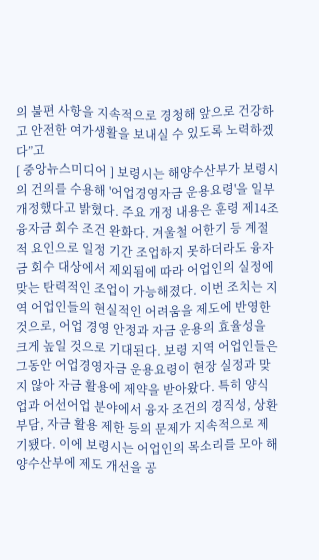의 불편 사항을 지속적으로 경청해 앞으로 건강하고 안전한 여가생활을 보내실 수 있도록 노력하겠다”고
[ 중앙뉴스미디어 ] 보령시는 해양수산부가 보령시의 건의를 수용해 '어업경영자금 운용요령'을 일부 개정했다고 밝혔다. 주요 개정 내용은 훈령 제14조 융자금 회수 조건 완화다. 겨울철 어한기 등 계절적 요인으로 일정 기간 조업하지 못하더라도 융자금 회수 대상에서 제외됨에 따라 어업인의 실정에 맞는 탄력적인 조업이 가능해졌다. 이번 조치는 지역 어업인들의 현실적인 어려움을 제도에 반영한 것으로, 어업 경영 안정과 자금 운용의 효율성을 크게 높일 것으로 기대된다. 보령 지역 어업인들은 그동안 어업경영자금 운용요령이 현장 실정과 맞지 않아 자금 활용에 제약을 받아왔다. 특히 양식업과 어선어업 분야에서 융자 조건의 경직성, 상환 부담, 자금 활용 제한 등의 문제가 지속적으로 제기됐다. 이에 보령시는 어업인의 목소리를 모아 해양수산부에 제도 개선을 공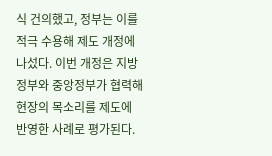식 건의했고, 정부는 이를 적극 수용해 제도 개정에 나섰다. 이번 개정은 지방정부와 중앙정부가 협력해 현장의 목소리를 제도에 반영한 사례로 평가된다.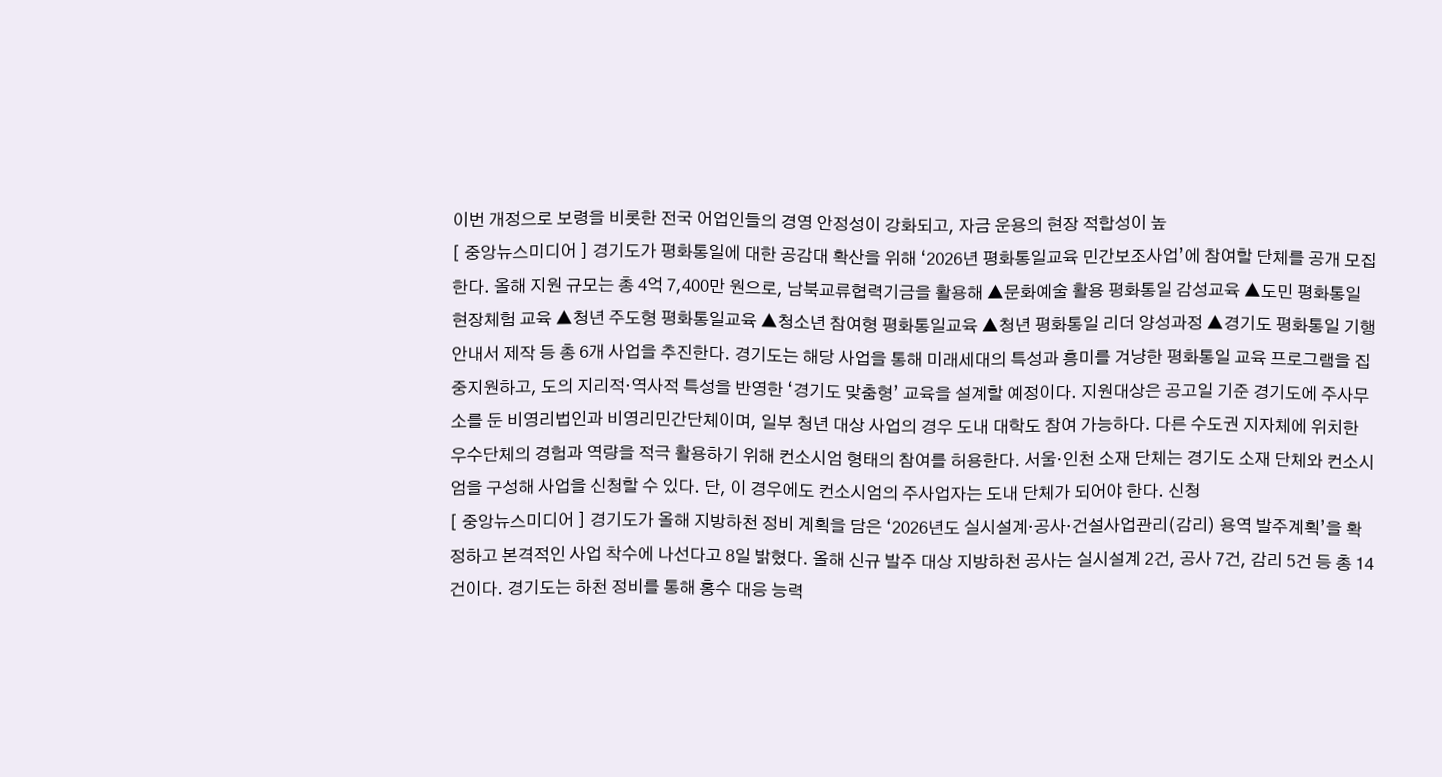이번 개정으로 보령을 비롯한 전국 어업인들의 경영 안정성이 강화되고, 자금 운용의 현장 적합성이 높
[ 중앙뉴스미디어 ] 경기도가 평화통일에 대한 공감대 확산을 위해 ‘2026년 평화통일교육 민간보조사업’에 참여할 단체를 공개 모집한다. 올해 지원 규모는 총 4억 7,400만 원으로, 남북교류협력기금을 활용해 ▲문화예술 활용 평화통일 감성교육 ▲도민 평화통일 현장체험 교육 ▲청년 주도형 평화통일교육 ▲청소년 참여형 평화통일교육 ▲청년 평화통일 리더 양성과정 ▲경기도 평화통일 기행안내서 제작 등 총 6개 사업을 추진한다. 경기도는 해당 사업을 통해 미래세대의 특성과 흥미를 겨냥한 평화통일 교육 프로그램을 집중지원하고, 도의 지리적·역사적 특성을 반영한 ‘경기도 맞춤형’ 교육을 설계할 예정이다. 지원대상은 공고일 기준 경기도에 주사무소를 둔 비영리법인과 비영리민간단체이며, 일부 청년 대상 사업의 경우 도내 대학도 참여 가능하다. 다른 수도권 지자체에 위치한 우수단체의 경험과 역량을 적극 활용하기 위해 컨소시엄 형태의 참여를 허용한다. 서울·인천 소재 단체는 경기도 소재 단체와 컨소시엄을 구성해 사업을 신청할 수 있다. 단, 이 경우에도 컨소시엄의 주사업자는 도내 단체가 되어야 한다. 신청
[ 중앙뉴스미디어 ] 경기도가 올해 지방하천 정비 계획을 담은 ‘2026년도 실시설계·공사·건설사업관리(감리) 용역 발주계획’을 확정하고 본격적인 사업 착수에 나선다고 8일 밝혔다. 올해 신규 발주 대상 지방하천 공사는 실시설계 2건, 공사 7건, 감리 5건 등 총 14건이다. 경기도는 하천 정비를 통해 홍수 대응 능력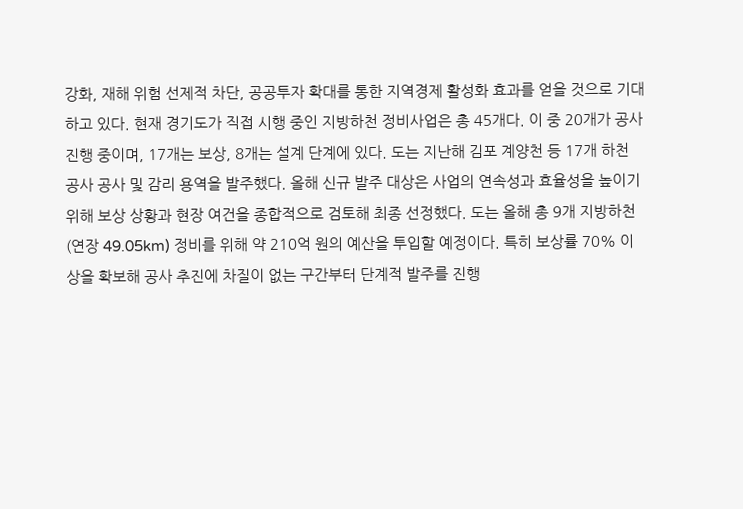강화, 재해 위험 선제적 차단, 공공투자 확대를 통한 지역경제 활성화 효과를 얻을 것으로 기대하고 있다. 현재 경기도가 직접 시행 중인 지방하천 정비사업은 총 45개다. 이 중 20개가 공사 진행 중이며, 17개는 보상, 8개는 설계 단계에 있다. 도는 지난해 김포 계양천 등 17개 하천 공사 공사 및 감리 용역을 발주했다. 올해 신규 발주 대상은 사업의 연속성과 효율성을 높이기 위해 보상 상황과 현장 여건을 종합적으로 검토해 최종 선정했다. 도는 올해 총 9개 지방하천(연장 49.05km) 정비를 위해 약 210억 원의 예산을 투입할 예정이다. 특히 보상률 70% 이상을 확보해 공사 추진에 차질이 없는 구간부터 단계적 발주를 진행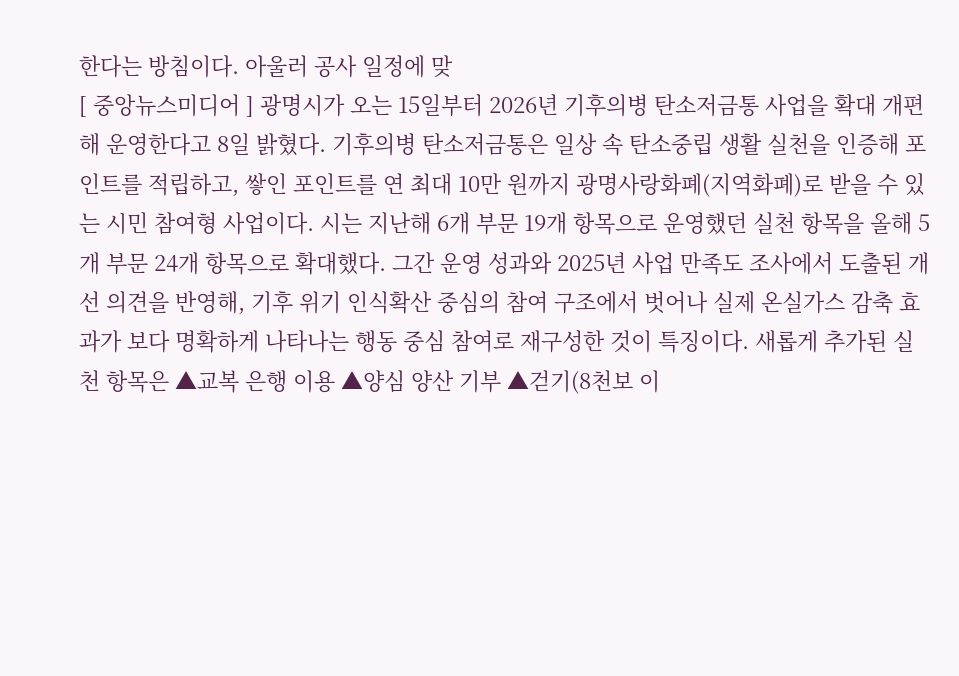한다는 방침이다. 아울러 공사 일정에 맞
[ 중앙뉴스미디어 ] 광명시가 오는 15일부터 2026년 기후의병 탄소저금통 사업을 확대 개편해 운영한다고 8일 밝혔다. 기후의병 탄소저금통은 일상 속 탄소중립 생활 실천을 인증해 포인트를 적립하고, 쌓인 포인트를 연 최대 10만 원까지 광명사랑화폐(지역화폐)로 받을 수 있는 시민 참여형 사업이다. 시는 지난해 6개 부문 19개 항목으로 운영했던 실천 항목을 올해 5개 부문 24개 항목으로 확대했다. 그간 운영 성과와 2025년 사업 만족도 조사에서 도출된 개선 의견을 반영해, 기후 위기 인식확산 중심의 참여 구조에서 벗어나 실제 온실가스 감축 효과가 보다 명확하게 나타나는 행동 중심 참여로 재구성한 것이 특징이다. 새롭게 추가된 실천 항목은 ▲교복 은행 이용 ▲양심 양산 기부 ▲걷기(8천보 이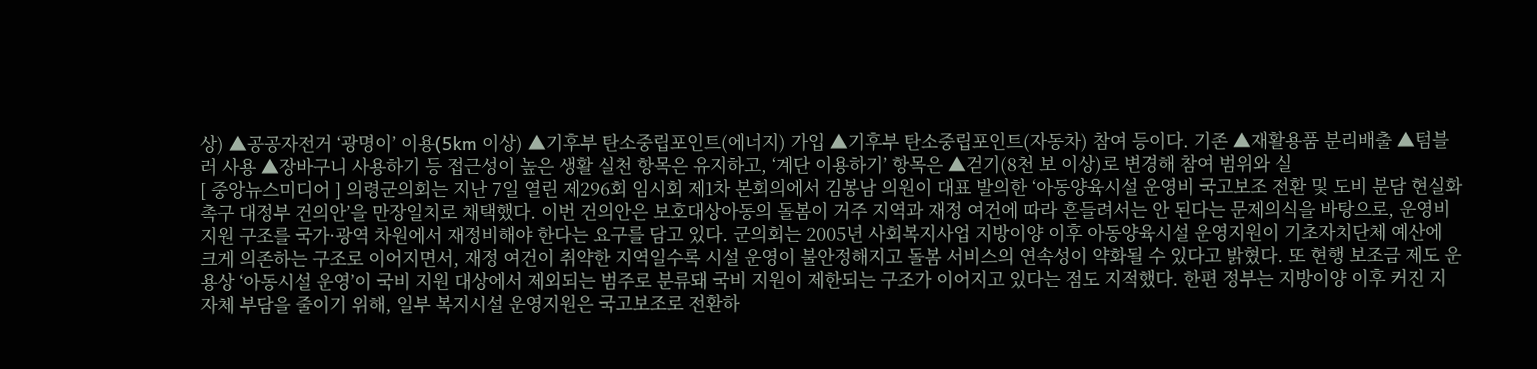상) ▲공공자전거 ‘광명이’ 이용(5km 이상) ▲기후부 탄소중립포인트(에너지) 가입 ▲기후부 탄소중립포인트(자동차) 참여 등이다. 기존 ▲재활용품 분리배출 ▲텀블러 사용 ▲장바구니 사용하기 등 접근성이 높은 생활 실천 항목은 유지하고, ‘계단 이용하기’ 항목은 ▲걷기(8천 보 이상)로 변경해 참여 범위와 실
[ 중앙뉴스미디어 ] 의령군의회는 지난 7일 열린 제296회 임시회 제1차 본회의에서 김봉남 의원이 대표 발의한 ‘아동양육시설 운영비 국고보조 전환 및 도비 분담 현실화 촉구 대정부 건의안’을 만장일치로 채택했다. 이번 건의안은 보호대상아동의 돌봄이 거주 지역과 재정 여건에 따라 흔들려서는 안 된다는 문제의식을 바탕으로, 운영비 지원 구조를 국가·광역 차원에서 재정비해야 한다는 요구를 담고 있다. 군의회는 2005년 사회복지사업 지방이양 이후 아동양육시설 운영지원이 기초자치단체 예산에 크게 의존하는 구조로 이어지면서, 재정 여건이 취약한 지역일수록 시설 운영이 불안정해지고 돌봄 서비스의 연속성이 약화될 수 있다고 밝혔다. 또 현행 보조금 제도 운용상 ‘아동시설 운영’이 국비 지원 대상에서 제외되는 범주로 분류돼 국비 지원이 제한되는 구조가 이어지고 있다는 점도 지적했다. 한편 정부는 지방이양 이후 커진 지자체 부담을 줄이기 위해, 일부 복지시설 운영지원은 국고보조로 전환하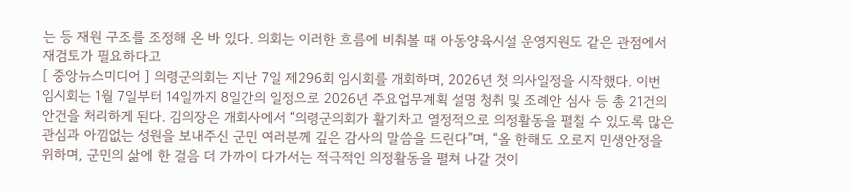는 등 재원 구조를 조정해 온 바 있다. 의회는 이러한 흐름에 비춰볼 때 아동양육시설 운영지원도 같은 관점에서 재검토가 필요하다고
[ 중앙뉴스미디어 ] 의령군의회는 지난 7일 제296회 임시회를 개회하며, 2026년 첫 의사일정을 시작했다. 이번 임시회는 1월 7일부터 14일까지 8일간의 일정으로 2026년 주요업무계획 설명 청취 및 조례안 심사 등 총 21건의 안건을 처리하게 된다. 김의장은 개회사에서 “의령군의회가 활기차고 열정적으로 의정활동을 펼칠 수 있도록 많은 관심과 아낌없는 성원을 보내주신 군민 여러분께 깊은 감사의 말씀을 드린다”며, “올 한해도 오로지 민생안정을 위하며, 군민의 삶에 한 걸음 더 가까이 다가서는 적극적인 의정활동을 펼쳐 나갈 것이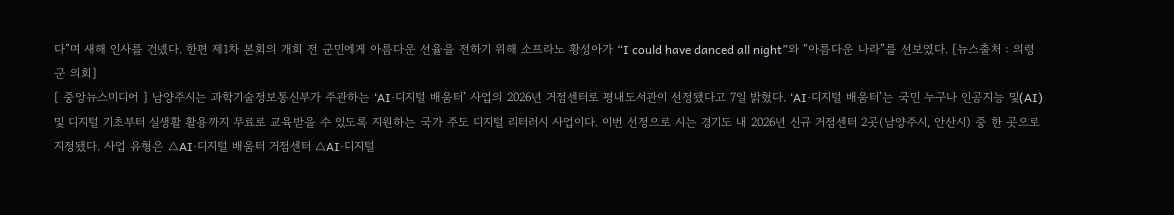다”며 새해 인사를 건넸다. 한편 제1차 본회의 개회 전 군민에게 아름다운 선율을 전하기 위해 소프라노 황성아가 “I could have danced all night”와 “아름다운 나라”를 선보였다. [뉴스출처 : 의령군 의회]
[ 중앙뉴스미디어 ] 남양주시는 과학기술정보통신부가 주관하는 ‘AI·디지털 배움터’ 사업의 2026년 거점센터로 평내도서관이 선정됐다고 7일 밝혔다. ‘AI·디지털 배움터’는 국민 누구나 인공지능 및(AI) 및 디지털 기초부터 실생활 활용까지 무료로 교육받을 수 있도록 지원하는 국가 주도 디지털 리터러시 사업이다. 이번 선정으로 시는 경기도 내 2026년 신규 거점센터 2곳(남양주시, 안산시) 중 한 곳으로 지정됐다. 사업 유형은 △AI·디지털 배움터 거점센터 △AI·디지털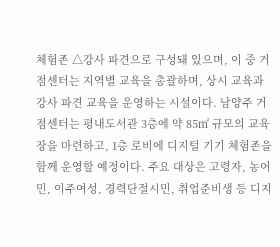체험존 △강사 파견으로 구성돼 있으며, 이 중 거점센터는 지역별 교육을 총괄하며, 상시 교육과 강사 파견 교육을 운영하는 시설이다. 남양주 거점센터는 평내도서관 3층에 약 85㎡ 규모의 교육장을 마련하고, 1층 로비에 디지털 기기 체험존을 함께 운영할 예정이다. 주요 대상은 고령자, 농어민, 이주여성, 경력단절시민, 취업준비생 등 디지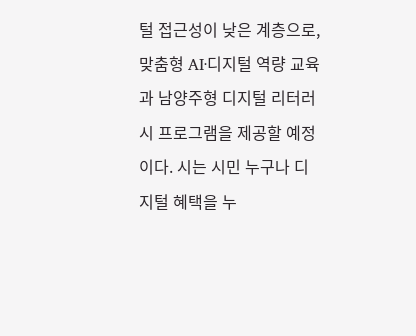털 접근성이 낮은 계층으로, 맞춤형 AI·디지털 역량 교육과 남양주형 디지털 리터러시 프로그램을 제공할 예정이다. 시는 시민 누구나 디지털 혜택을 누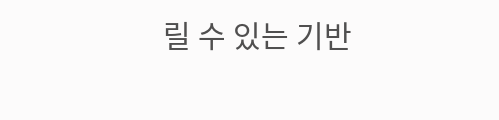릴 수 있는 기반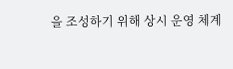을 조성하기 위해 상시 운영 체계